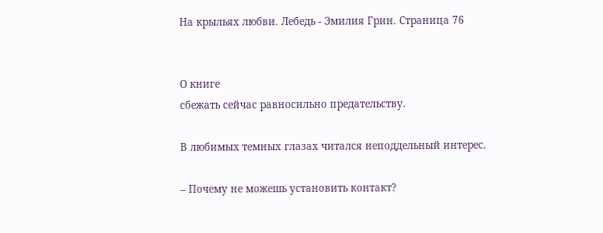На крыльях любви. Лебедь - Эмилия Грин. Страница 76


О книге
сбежать сейчас равносильно предательству.

В любимых темных глазах читался неподдельный интерес.

– Почему не можешь установить контакт?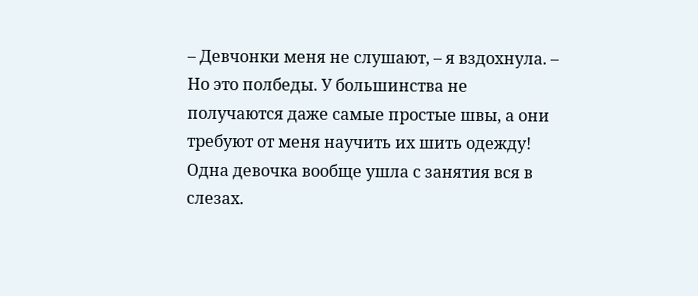– Девчонки меня не слушают, – я вздохнула. – Но это полбеды. У большинства не получаются даже самые простые швы, а они требуют от меня научить их шить одежду! Одна девочка вообще ушла с занятия вся в слезах.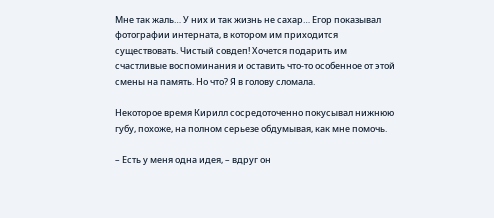Мне так жаль… У них и так жизнь не сахар… Егор показывал фотографии интерната, в котором им приходится существовать. Чистый совдеп! Хочется подарить им счастливые воспоминания и оставить что-то особенное от этой смены на память. Но что? Я в голову сломала.

Некоторое время Кирилл сосредоточенно покусывал нижнюю губу, похоже, на полном серьезе обдумывая, как мне помочь.

– Есть у меня одна идея, – вдруг он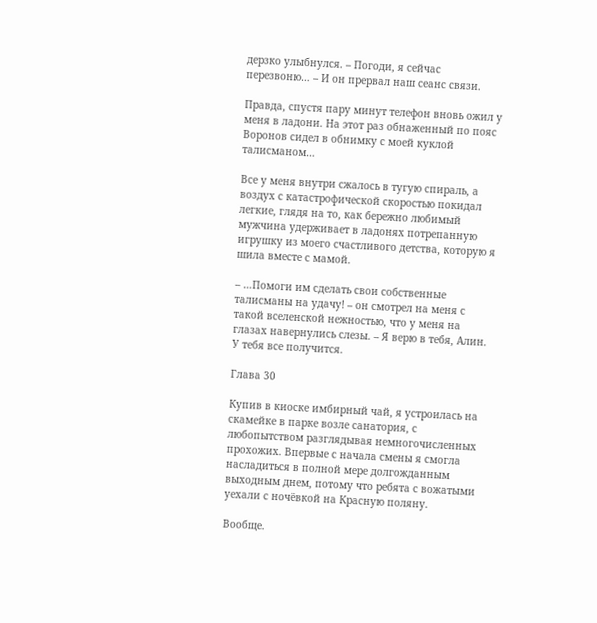дерзко улыбнулся. – Погоди, я сейчас перезвоню… – И он прервал наш сеанс связи.

Правда, спустя пару минут телефон вновь ожил у меня в ладони. На этот раз обнаженный по пояс Воронов сидел в обнимку с моей куклой талисманом…

Все у меня внутри сжалось в тугую спираль, а воздух с катастрофической скоростью покидал легкие, глядя на то, как бережно любимый мужчина удерживает в ладонях потрепанную игрушку из моего счастливого детства, которую я шила вместе с мамой.

– …Помоги им сделать свои собственные талисманы на удачу! – он смотрел на меня с такой вселенской нежностью, что у меня на глазах навернулись слезы. – Я верю в тебя, Алин. У тебя все получится.

Глава 30

Купив в киоске имбирный чай, я устроилась на скамейке в парке возле санатория, с любопытством разглядывая немногочисленных прохожих. Впервые с начала смены я смогла насладиться в полной мере долгожданным выходным днем, потому что ребята с вожатыми уехали с ночёвкой на Красную поляну.

Вообще.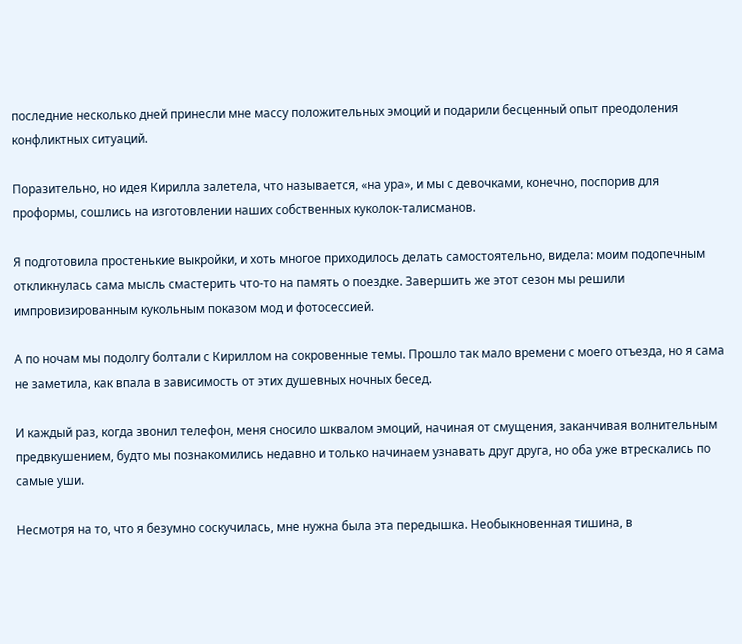последние несколько дней принесли мне массу положительных эмоций и подарили бесценный опыт преодоления конфликтных ситуаций.

Поразительно, но идея Кирилла залетела, что называется, «на ура», и мы с девочками, конечно, поспорив для проформы, сошлись на изготовлении наших собственных куколок-талисманов.

Я подготовила простенькие выкройки, и хоть многое приходилось делать самостоятельно, видела: моим подопечным откликнулась сама мысль смастерить что-то на память о поездке. Завершить же этот сезон мы решили импровизированным кукольным показом мод и фотосессией.

А по ночам мы подолгу болтали с Кириллом на сокровенные темы. Прошло так мало времени с моего отъезда, но я сама не заметила, как впала в зависимость от этих душевных ночных бесед.

И каждый раз, когда звонил телефон, меня сносило шквалом эмоций, начиная от смущения, заканчивая волнительным предвкушением, будто мы познакомились недавно и только начинаем узнавать друг друга, но оба уже втрескались по самые уши.

Несмотря на то, что я безумно соскучилась, мне нужна была эта передышка. Необыкновенная тишина, в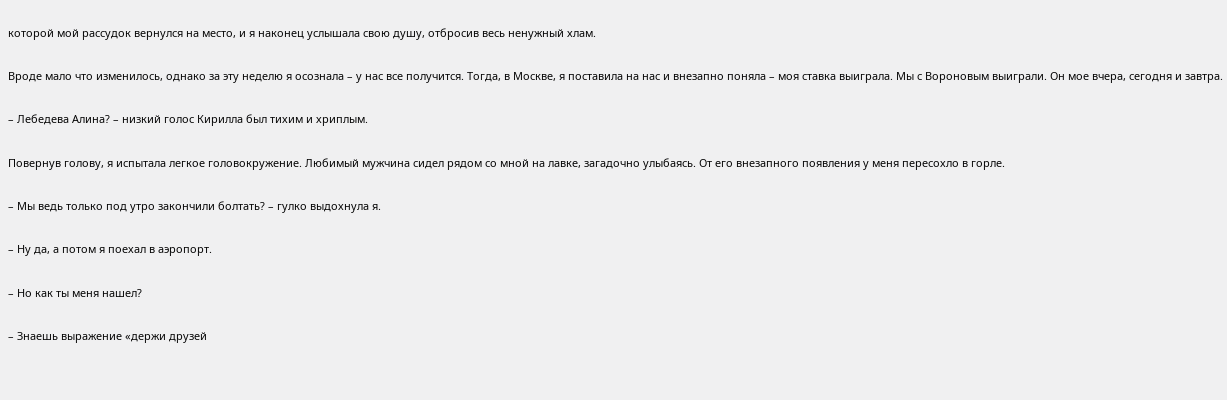которой мой рассудок вернулся на место, и я наконец услышала свою душу, отбросив весь ненужный хлам.

Вроде мало что изменилось, однако за эту неделю я осознала – у нас все получится. Тогда, в Москве, я поставила на нас и внезапно поняла – моя ставка выиграла. Мы с Вороновым выиграли. Он мое вчера, сегодня и завтра.

– Лебедева Алина? – низкий голос Кирилла был тихим и хриплым.

Повернув голову, я испытала легкое головокружение. Любимый мужчина сидел рядом со мной на лавке, загадочно улыбаясь. От его внезапного появления у меня пересохло в горле.

– Мы ведь только под утро закончили болтать? – гулко выдохнула я.

– Ну да, а потом я поехал в аэропорт.

– Но как ты меня нашел?

– Знаешь выражение «держи друзей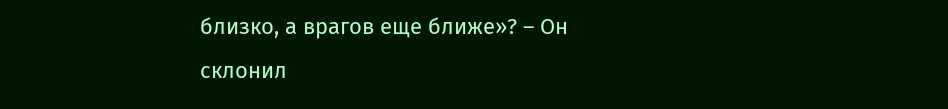близко, а врагов еще ближе»? – Он склонил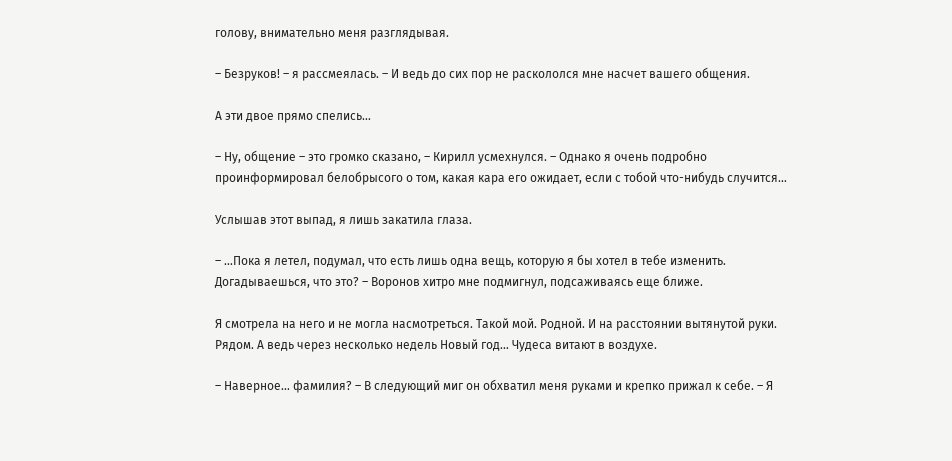голову, внимательно меня разглядывая.

– Безруков! – я рассмеялась. – И ведь до сих пор не раскололся мне насчет вашего общения.

А эти двое прямо спелись…

– Ну, общение – это громко сказано, – Кирилл усмехнулся. – Однако я очень подробно проинформировал белобрысого о том, какая кара его ожидает, если с тобой что-нибудь случится…

Услышав этот выпад, я лишь закатила глаза.

– …Пока я летел, подумал, что есть лишь одна вещь, которую я бы хотел в тебе изменить. Догадываешься, что это? – Воронов хитро мне подмигнул, подсаживаясь еще ближе.

Я смотрела на него и не могла насмотреться. Такой мой. Родной. И на расстоянии вытянутой руки. Рядом. А ведь через несколько недель Новый год… Чудеса витают в воздухе.

– Наверное… фамилия? – В следующий миг он обхватил меня руками и крепко прижал к себе. – Я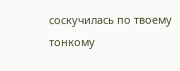соскучилась по твоему тонкому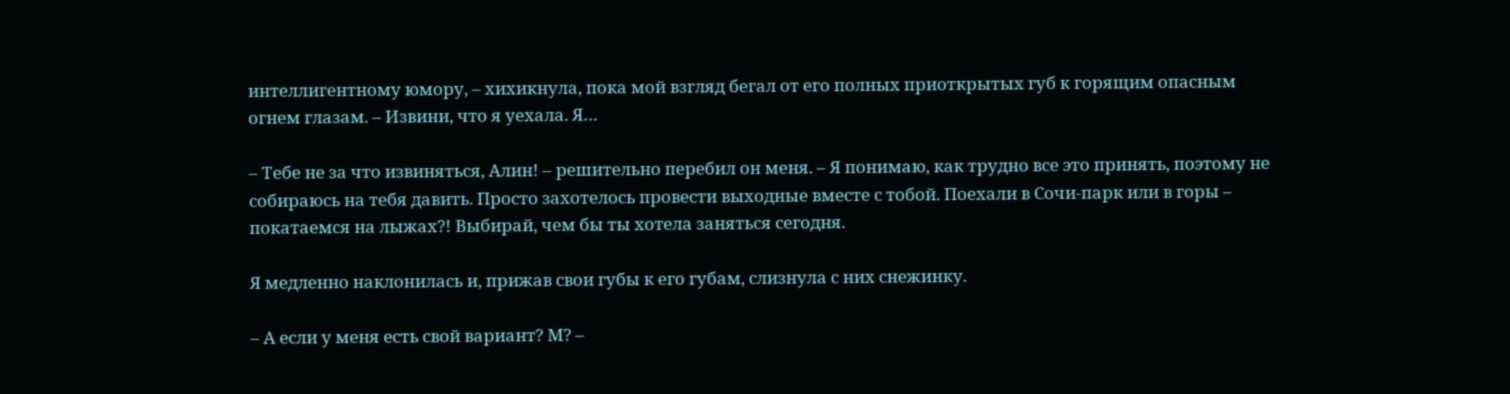интеллигентному юмору, – хихикнула, пока мой взгляд бегал от его полных приоткрытых губ к горящим опасным огнем глазам. – Извини, что я уехала. Я…

– Тебе не за что извиняться, Алин! – решительно перебил он меня. – Я понимаю, как трудно все это принять, поэтому не собираюсь на тебя давить. Просто захотелось провести выходные вместе с тобой. Поехали в Сочи-парк или в горы – покатаемся на лыжах?! Выбирай, чем бы ты хотела заняться сегодня.

Я медленно наклонилась и, прижав свои губы к его губам, слизнула с них снежинку.

– А если у меня есть свой вариант? М? –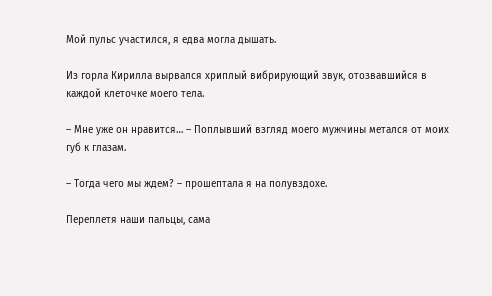Мой пульс участился, я едва могла дышать.

Из горла Кирилла вырвался хриплый вибрирующий звук, отозвавшийся в каждой клеточке моего тела.

– Мне уже он нравится… – Поплывший взгляд моего мужчины метался от моих губ к глазам.

– Тогда чего мы ждем? – прошептала я на полувздохе.

Переплетя наши пальцы, сама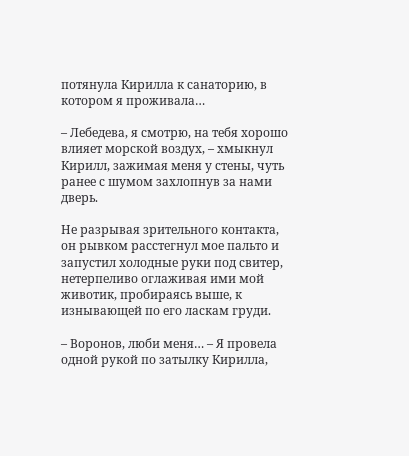потянула Кирилла к санаторию, в котором я проживала…

– Лебедева, я смотрю, на тебя хорошо влияет морской воздух, – хмыкнул Кирилл, зажимая меня у стены, чуть ранее с шумом захлопнув за нами дверь.

Не разрывая зрительного контакта, он рывком расстегнул мое пальто и запустил холодные руки под свитер, нетерпеливо оглаживая ими мой животик, пробираясь выше, к изнывающей по его ласкам груди.

– Воронов, люби меня… – Я провела одной рукой по затылку Кирилла,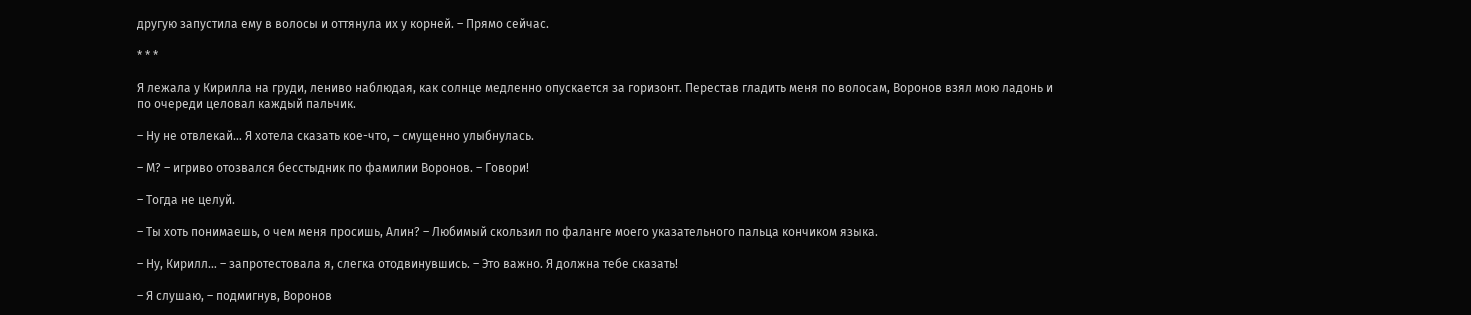другую запустила ему в волосы и оттянула их у корней. – Прямо сейчас.

* * *

Я лежала у Кирилла на груди, лениво наблюдая, как солнце медленно опускается за горизонт. Перестав гладить меня по волосам, Воронов взял мою ладонь и по очереди целовал каждый пальчик.

– Ну не отвлекай… Я хотела сказать кое-что, – смущенно улыбнулась.

– М? – игриво отозвался бесстыдник по фамилии Воронов. – Говори!

– Тогда не целуй.

– Ты хоть понимаешь, о чем меня просишь, Алин? – Любимый скользил по фаланге моего указательного пальца кончиком языка.

– Ну, Кирилл… – запротестовала я, слегка отодвинувшись. – Это важно. Я должна тебе сказать!

– Я слушаю, – подмигнув, Воронов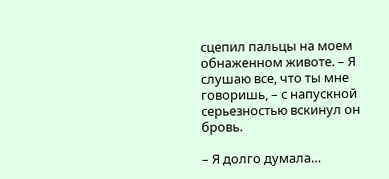сцепил пальцы на моем обнаженном животе. – Я слушаю все, что ты мне говоришь, – с напускной серьезностью вскинул он бровь.

– Я долго думала…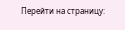Перейти на страницу: